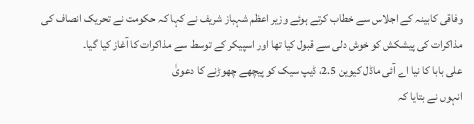وفاقی کابینہ کے اجلاس سے خطاب کرتے ہوئے وزیر اعظم شہباز شریف نے کہا کہ حکومت نے تحریک انصاف کی مذاکرات کی پیشکش کو خوش دلی سے قبول کیا تھا اور اسپیکر کے توسط سے مذاکرات کا آغاز کیا گیا۔
علی بابا کا نیا اے آئی ماڈل کیوین 2.5، ڈیپ سیک کو پیچھے چھوڑنے کا دعویٰ
انہوں نے بتایا کہ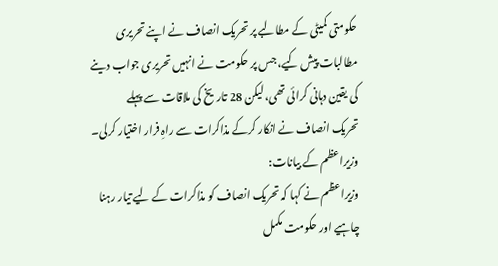حکومتی کمیٹی کے مطالبے پر تحریک انصاف نے اپنے تحریری مطالبات پیش کیے، جس پر حکومت نے انہیں تحریری جواب دینے کی یقین دہانی کرائی تھی، لیکن 28 تاریخ کی ملاقات سے پہلے
تحریک انصاف نے انکار کرکے مذاکرات سے راہِ فرار اختیار کرلی۔
وزیراعظم کے بیانات:
وزیراعظم نے کہا کہ تحریک انصاف کو مذاکرات کے لیے تیار رہنا چاہیے اور حکومت مکمل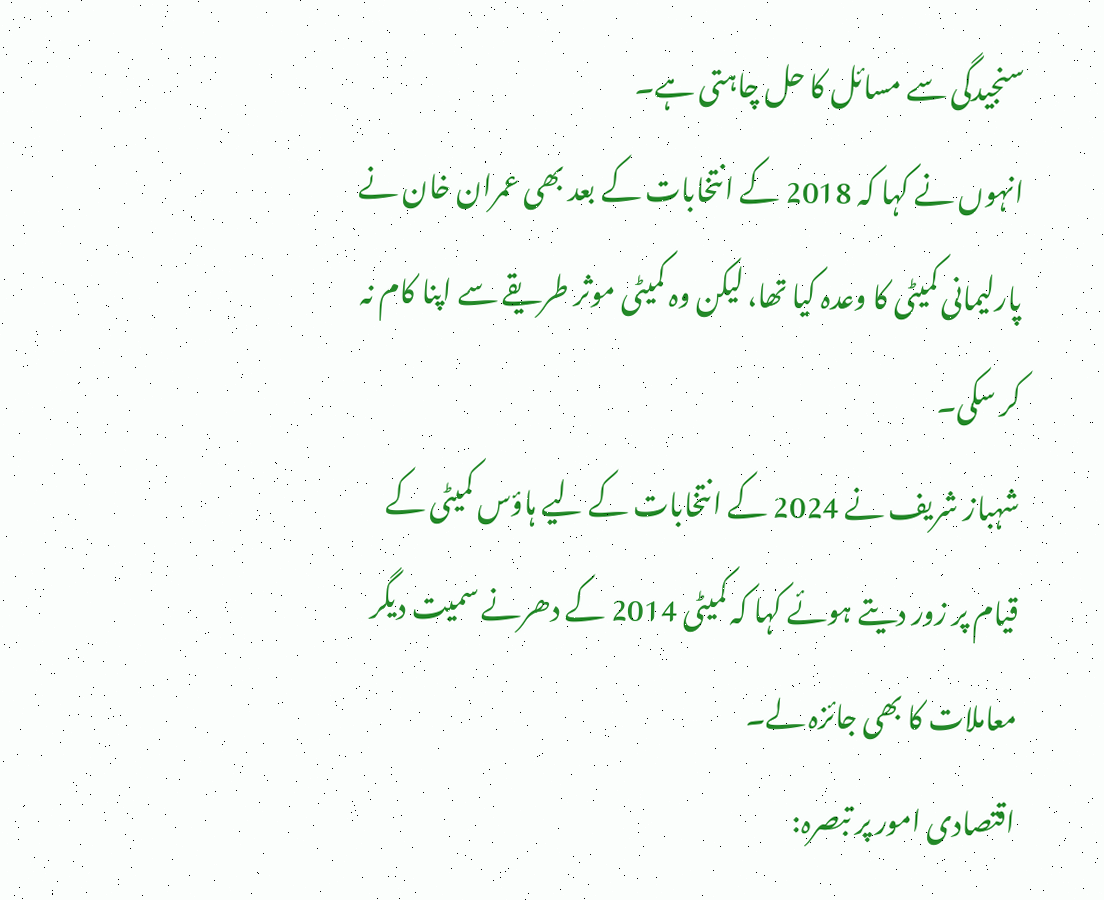سنجیدگی سے مسائل کا حل چاہتی ہے۔
انہوں نے کہا کہ 2018 کے انتخابات کے بعد بھی عمران خان نے پارلیمانی کمیٹی کا وعدہ کیا تھا، لیکن وہ کمیٹی موثر طریقے سے اپنا کام نہ کر سکی۔
شہباز شریف نے 2024 کے انتخابات کے لیے ہاؤس کمیٹی کے قیام پر زور دیتے ہوئے کہا کہ کمیٹی 2014 کے دھرنے سمیت دیگر معاملات کا بھی جائزہ لے۔
اقتصادی امور پر تبصرہ: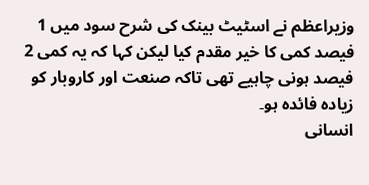وزیراعظم نے اسٹیٹ بینک کی شرح سود میں 1 فیصد کمی کا خیر مقدم کیا لیکن کہا کہ یہ کمی 2 فیصد ہونی چاہیے تھی تاکہ صنعت اور کاروبار کو زیادہ فائدہ ہو۔
انسانی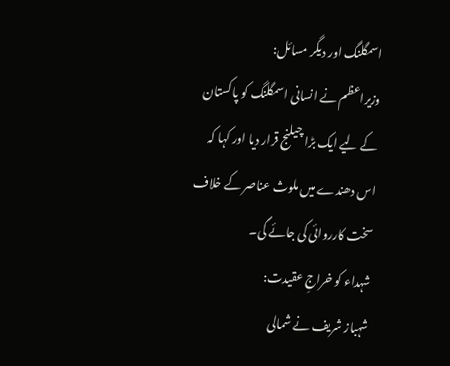اسمگلنگ اور دیگر مسائل:
وزیراعظم نے انسانی اسمگلنگ کو پاکستان کے لیے ایک بڑا چیلنج قرار دیا اور کہا کہ اس دھندے میں ملوث عناصر کے خلاف سخت کارروائی کی جائے گی۔
شہداء کو خراجِ عقیدت:
شہباز شریف نے شمالی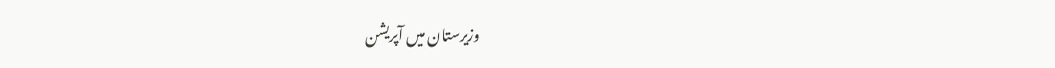وزیرستان میں آپریشن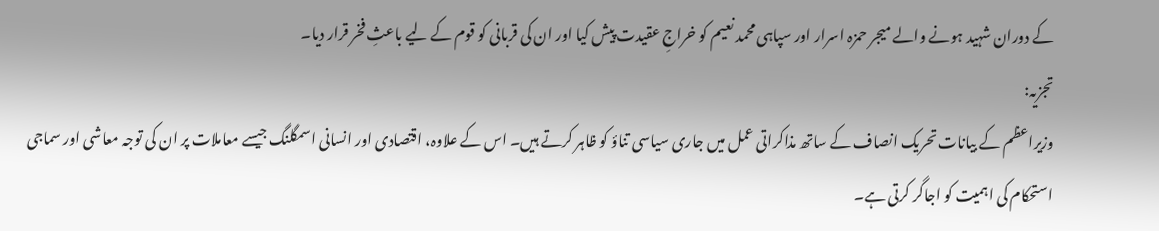کے دوران شہید ہونے والے میجر حمزہ اسرار اور سپاہی محمد نعیم کو خراجِ عقیدت پیش کیا اور ان کی قربانی کو قوم کے لیے باعثِ فخر قرار دیا۔
تجزیہ:
وزیراعظم کے بیانات تحریک انصاف کے ساتھ مذاکراتی عمل میں جاری سیاسی تناؤ کو ظاہر کرتے ہیں۔ اس کے علاوہ، اقتصادی اور انسانی اسمگلنگ جیسے معاملات پر ان کی توجہ معاشی اور سماجی استحکام کی اہمیت کو اجاگر کرتی ہے۔